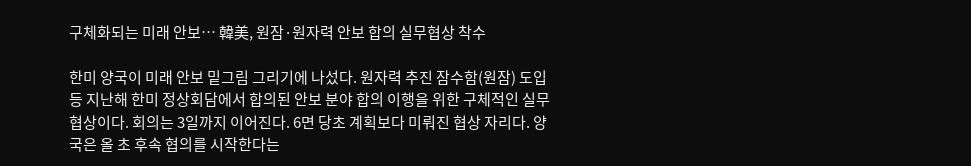구체화되는 미래 안보… 韓美, 원잠·원자력 안보 합의 실무협상 착수

한미 양국이 미래 안보 밑그림 그리기에 나섰다. 원자력 추진 잠수함(원잠) 도입 등 지난해 한미 정상회담에서 합의된 안보 분야 합의 이행을 위한 구체적인 실무 협상이다. 회의는 3일까지 이어진다. 6면 당초 계획보다 미뤄진 협상 자리다. 양국은 올 초 후속 협의를 시작한다는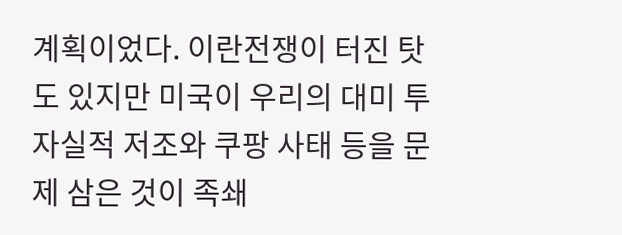계획이었다. 이란전쟁이 터진 탓도 있지만 미국이 우리의 대미 투자실적 저조와 쿠팡 사태 등을 문제 삼은 것이 족쇄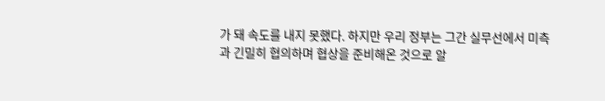가 돼 속도를 내지 못했다. 하지만 우리 정부는 그간 실무선에서 미측과 긴밀히 협의하며 협상을 준비해온 것으로 알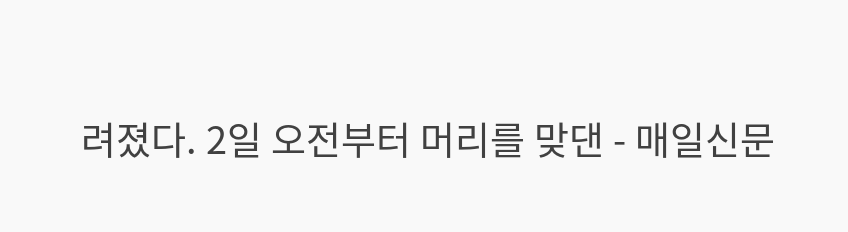려졌다. 2일 오전부터 머리를 맞댄 - 매일신문